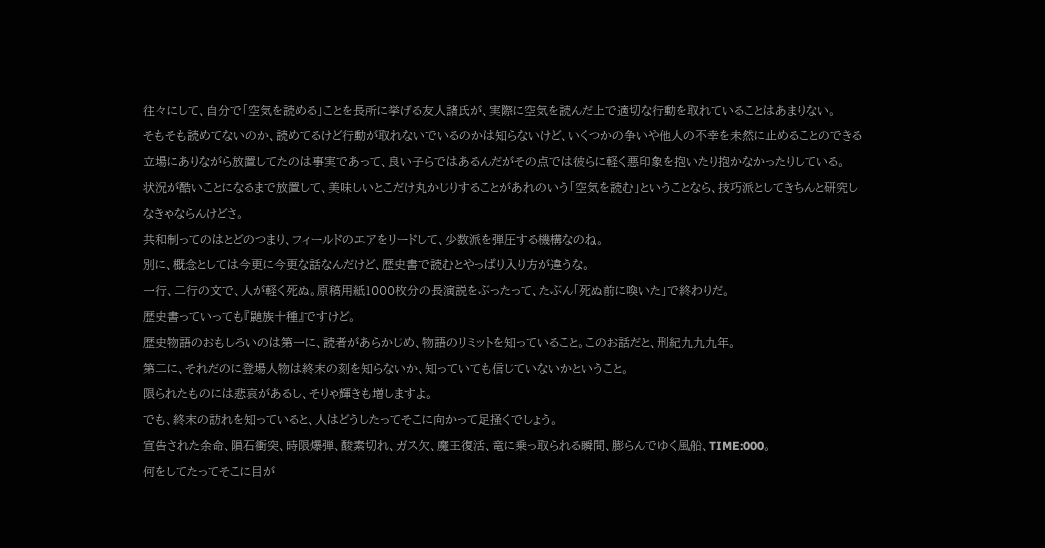往々にして、自分で「空気を読める」ことを長所に挙げる友人諸氏が、実際に空気を読んだ上で適切な行動を取れていることはあまりない。
そもそも読めてないのか、読めてるけど行動が取れないでいるのかは知らないけど、いくつかの争いや他人の不幸を未然に止めることのできる立場にありながら放置してたのは事実であって、良い子らではあるんだがその点では彼らに軽く悪印象を抱いたり抱かなかったりしている。
状況が酷いことになるまで放置して、美味しいとこだけ丸かじりすることがあれのいう「空気を読む」ということなら、技巧派としてきちんと研究しなきゃならんけどさ。
共和制ってのはとどのつまり、フィールドのエアをリードして、少数派を弾圧する機構なのね。
別に、概念としては今更に今更な話なんだけど、歴史書で読むとやっぱり入り方が違うな。
一行、二行の文で、人が軽く死ぬ。原稿用紙1000枚分の長演説をぶったって、たぶん「死ぬ前に喚いた」で終わりだ。
歴史書っていっても『鼬族十種』ですけど。
歴史物語のおもしろいのは第一に、読者があらかじめ、物語のリミットを知っていること。このお話だと、刑紀九九九年。
第二に、それだのに登場人物は終末の刻を知らないか、知っていても信じていないかということ。
限られたものには悲哀があるし、そりゃ輝きも増しますよ。
でも、終末の訪れを知っていると、人はどうしたってそこに向かって足掻くでしょう。
宣告された余命、隕石衝突、時限爆弾、酸素切れ、ガス欠、魔王復活、竜に乗っ取られる瞬間、膨らんでゆく風船、TIME:000。
何をしてたってそこに目が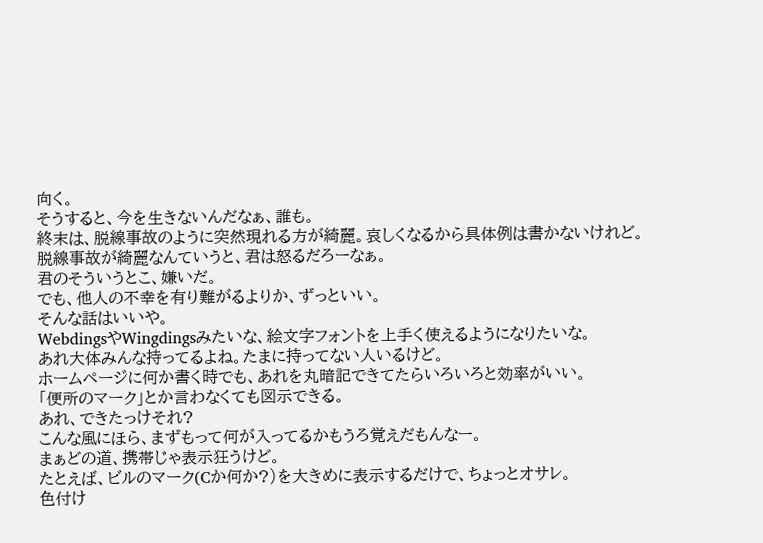向く。
そうすると、今を生きないんだなぁ、誰も。
終末は、脱線事故のように突然現れる方が綺麗。哀しくなるから具体例は書かないけれど。
脱線事故が綺麗なんていうと、君は怒るだろーなぁ。
君のそういうとこ、嫌いだ。
でも、他人の不幸を有り難がるよりか、ずっといい。
そんな話はいいや。
WebdingsやWingdingsみたいな、絵文字フォントを上手く使えるようになりたいな。
あれ大体みんな持ってるよね。たまに持ってない人いるけど。
ホームページに何か書く時でも、あれを丸暗記できてたらいろいろと効率がいい。
「便所のマーク」とか言わなくても図示できる。
あれ、できたっけそれ?
こんな風にほら、まずもって何が入ってるかもうろ覚えだもんなー。
まぁどの道、携帯じゃ表示狂うけど。
たとえば、ビルのマーク(Cか何か?)を大きめに表示するだけで、ちょっとオサレ。
色付け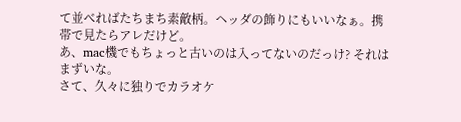て並べればたちまち素敵柄。ヘッダの飾りにもいいなぁ。携帯で見たらアレだけど。
あ、mac機でもちょっと古いのは入ってないのだっけ? それはまずいな。
さて、久々に独りでカラオケ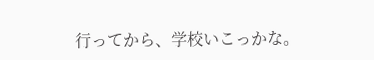行ってから、学校いこっかな。